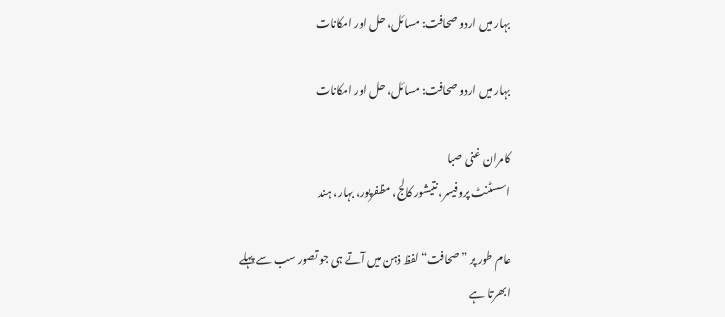بہار میں اردو صحافت: مسائل، حل اور امکانات

بہار میں اردو صحافت: مسائل، حل اور امکانات

کامران غنی صبا
اسسٹنٹ پروفیسر، نتیشور کالج، مظفرپور، بہار، ہند

عام طور پر ”صحافت“ لفظ ذہن میں آتے ہی جو تصور سب سے پہلے ابھرتا ہے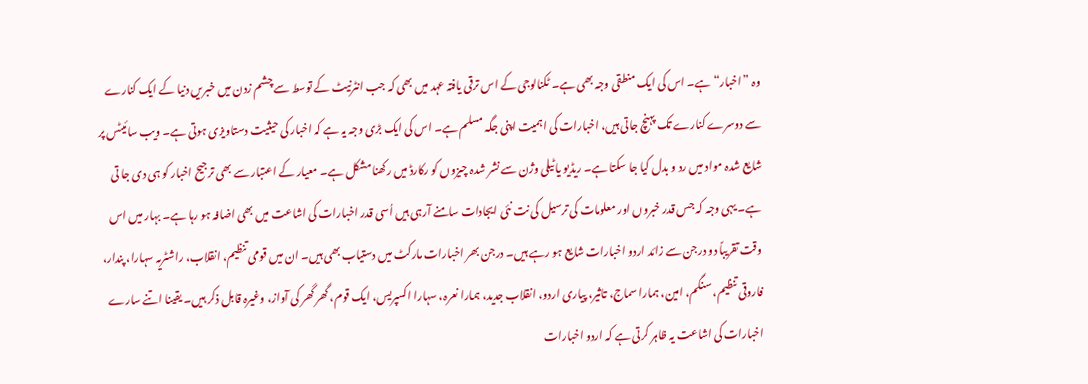وہ ”اخبار“ ہے۔ اس کی ایک منطقی وجہ بھی ہے۔ ٹکنالوجی کے اس ترقی یافتہ عہد میں بھی کہ جب انٹرنیٹ کے توسط سے چشم زدن میں خبریں دنیا کے ایک کنارے سے دوسرے کنارے تک پہنچ جاتی ہیں، اخبارات کی اہمیت اپنی جگہ مسلم ہے۔ اس کی ایک بڑی وجہ یہ ہے کہ اخبار کی حیثیت دستاویزی ہوتی ہے۔ ویب سائیٹس پر شایع شدہ مواد میں رد و بدل کیا جا سکتا ہے۔ ریڈیو یا ٹیلی وژن سے نشر شدہ چیزوں کو رکارڈ میں رکھنا مشکل ہے۔ معیار کے اعتبار سے بھی ترجیح اخبار کو ہی دی جا تی ہے۔ یہی وجہ کہ جس قدر خبروں اور معلومات کی ترسیل کی نت نئی ایجادات سامنے آرہی ہیں اُسی قدر اخبارات کی اشاعت میں بھی اضافہ ہو رہا ہے۔ بہار میں اس وقت تقریباً دو درجن سے زائد اردو اخبارات شایع ہو رہے ہیں۔ درجن بھر اخبارات مارکٹ میں دستیاب بھی ہیں۔ ان میں قومی تنظیم، انقلاب، راشٹریہ سہارا، پندار، فاروقی تنظیم، سنگم، امین، ہمارا سماج، تاثیر، پیاری اردو، انقلاب جدید، ہمارا نعرہ، سہارا اکسپریس، ایک قوم، گھر گھر کی آواز، وغیرہ قابل ذکر ہیں۔ یقینا اتنے سارے اخبارات کی اشاعت یہ ظاہر کرتی ہے کہ اردو اخبارات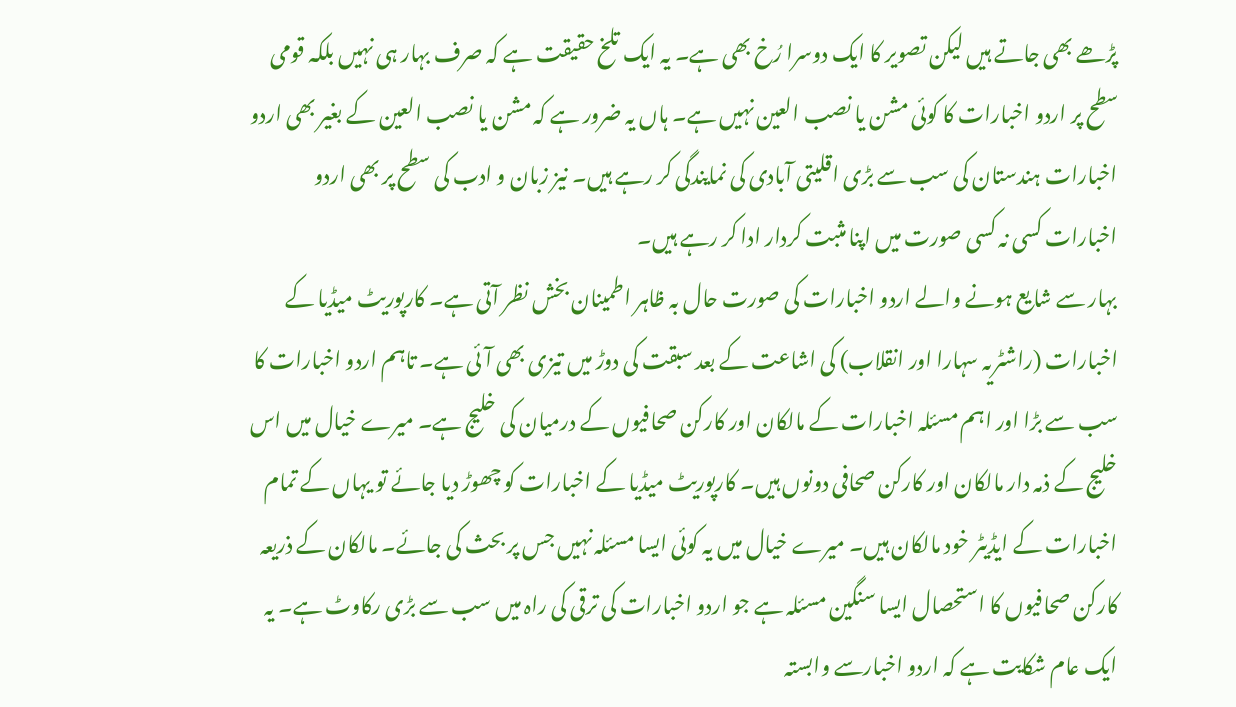پڑھے بھی جاتے ہیں لیکن تصویر کا ایک دوسرا رُخ بھی ہے۔ یہ ایک تلخ حقیقت ہے کہ صرف بہار ہی نہیں بلکہ قومی سطح پر اردو اخبارات کا کوئی مشن یا نصب العین نہیں ہے۔ ہاں یہ ضرور ہے کہ مشن یا نصب العین کے بغیر بھی اردو اخبارات ہندستان کی سب سے بڑی اقلیتی آبادی کی نمایندگی کر رہے ہیں۔ نیز زبان و ادب کی سطح پر بھی اردو اخبارات کسی نہ کسی صورت میں اپنا مثبت کردار ادا کر رہے ہیں۔
بہار سے شایع ہونے والے اردو اخبارات کی صورت حال بہ ظاہر اطمینان بخش نظر آتی ہے۔ کارپوریٹ میڈیا کے اخبارات (راشٹریہ سہارا اور انقلاب) کی اشاعت کے بعد سبقت کی دوڑ میں تیزی بھی آئی ہے۔ تاہم اردو اخبارات کا سب سے بڑا اور اہم مسئلہ اخبارات کے مالکان اور کارکن صحافیوں کے درمیان کی خلیج ہے۔ میرے خیال میں اس خلیج کے ذمہ دار مالکان اور کارکن صحافی دونوں ہیں۔ کارپوریٹ میڈیا کے اخبارات کو چھوڑ دیا جائے تو یہاں کے تمام اخبارات کے ایڈیٹر خود مالکان ہیں۔ میرے خیال میں یہ کوئی ایسا مسئلہ نہیں جس پر بحث کی جائے۔ مالکان کے ذریعہ کارکن صحافیوں کا استحصال ایسا سنگین مسئلہ ہے جو اردو اخبارات کی ترقی کی راہ میں سب سے بڑی رکاوٹ ہے۔ یہ ایک عام شکایت ہے کہ اردو اخبارسے وابستہ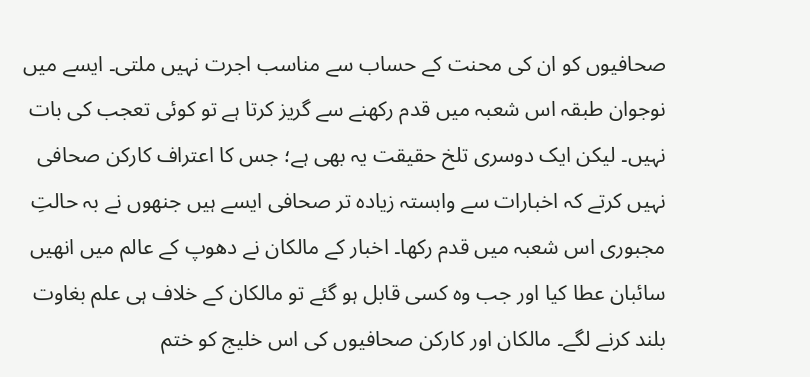صحافیوں کو ان کی محنت کے حساب سے مناسب اجرت نہیں ملتی۔ ایسے میں نوجوان طبقہ اس شعبہ میں قدم رکھنے سے گریز کرتا ہے تو کوئی تعجب کی بات نہیں۔ لیکن ایک دوسری تلخ حقیقت یہ بھی ہے؛ جس کا اعتراف کارکن صحافی نہیں کرتے کہ اخبارات سے وابستہ زیادہ تر صحافی ایسے ہیں جنھوں نے بہ حالتِ مجبوری اس شعبہ میں قدم رکھا۔ اخبار کے مالکان نے دھوپ کے عالم میں انھیں سائبان عطا کیا اور جب وہ کسی قابل ہو گئے تو مالکان کے خلاف ہی علم بغاوت بلند کرنے لگے۔ مالکان اور کارکن صحافیوں کی اس خلیج کو ختم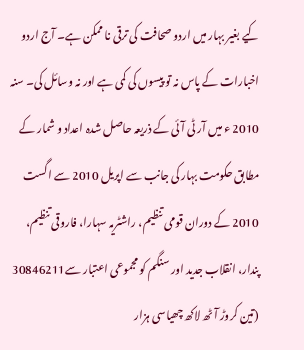کیے بغیر بہار میں اردو صحافت کی ترقی نا ممکن ہے۔ آج اردو اخبارات کے پاس نہ تو پیسوں کی کمی ہے اور نہ وسائل کی۔ سنہ 2010 ء میں آر ٹی آئی کے ذریعہ حاصل شدہ اعداد و شمار کے مطابق حکومت بہار کی جانب سے اپریل 2010 سے اگست 2010 کے دوران قومی تنظیم، راشٹریہ سہارا، فاروقی تنظیم، پندار، انقلاب جدید اور سنگم کو مجموعی اعتبار سے30846211 (تین کروڑ آٹھ لاکھ چھیاسی ہزار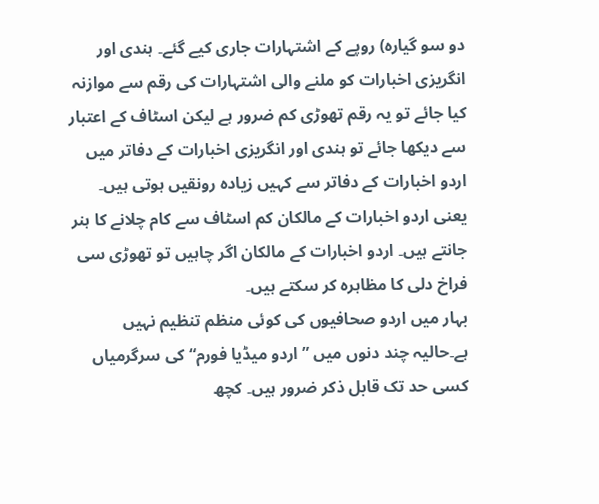دو سو گیارہ) روپے کے اشتہارات جاری کیے گئے۔ ہندی اور انگریزی اخبارات کو ملنے والی اشتہارات کی رقم سے موازنہ کیا جائے تو یہ رقم تھوڑی کم ضرور ہے لیکن اسٹاف کے اعتبار سے دیکھا جائے تو ہندی اور انگریزی اخبارات کے دفاتر میں اردو اخبارات کے دفاتر سے کہیں زیادہ رونقیں ہوتی ہیں۔ یعنی اردو اخبارات کے مالکان کم اسٹاف سے کام چلانے کا ہنر جانتے ہیں۔ اردو اخبارات کے مالکان اگر چاہیں تو تھوڑی سی فراخ دلی کا مظاہرہ کر سکتے ہیں۔
بہار میں اردو صحافیوں کی کوئی منظم تنظیم نہیں ہے۔حالیہ چند دنوں میں ”اردو میڈیا فورم“ کی سرگرمیاں کسی حد تک قابل ذکر ضرور ہیں۔ کچھ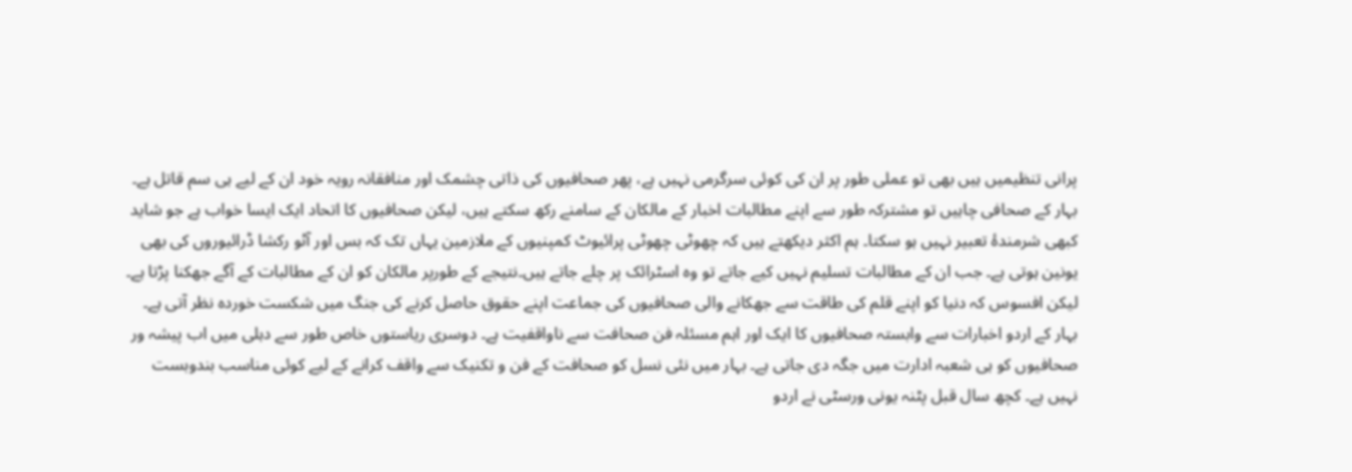پرانی تنظیمیں ہیں بھی تو عملی طور پر ان کی کوئی سرگرمی نہیں ہے، پھر صحافیوں کی ذاتی چشمک اور منافقانہ رویہ خود ان کے لیے ہی سم قاتل ہے۔ بہار کے صحافی چاہیں تو مشترکہ طور سے اپنے مطالبات اخبار کے مالکان کے سامنے رکھ سکتے ہیں، لیکن صحافیوں کا اتحاد ایک ایسا خواب ہے جو شاید کبھی شرمندۂ تعبیر نہیں ہو سکتا۔ ہم اکثر دیکھتے ہیں کہ چھوٹی چھوٹی پرائیوٹ کمپنیوں کے ملازمین یہاں تک کہ بس اور آٹو رکشا ڈرائیوروں کی بھی یونین ہوتی ہے۔ جب ان کے مطالبات تسلیم نہیں کیے جاتے تو وہ اسٹرائک پر چلے جاتے ہیں۔نتیجے کے طورپر مالکان کو ان کے مطالبات کے آگے جھکنا پڑتا ہے۔ لیکن افسوس کہ دنیا کو اپنے قلم کی طاقت سے جھکانے والی صحافیوں کی جماعت اپنے حقوق حاصل کرنے کی جنگ میں شکست خوردہ نظر آتی ہے۔
بہار کے اردو اخبارات سے وابستہ صحافیوں کا ایک اور اہم مسئلہ فن صحافت سے ناواقفیت ہے۔ دوسری ریاستوں خاص طور سے دہلی میں اب پیشہ ور صحافیوں کو ہی شعبہ ادارت میں جگہ دی جاتی ہے۔ بہار میں نئی نسل کو صحافت کے فن و تکنیک سے واقف کرانے کے لیے کوئی مناسب بندوبست نہیں ہے۔ کچھ سال قبل پٹنہ یونی ورسٹی نے اردو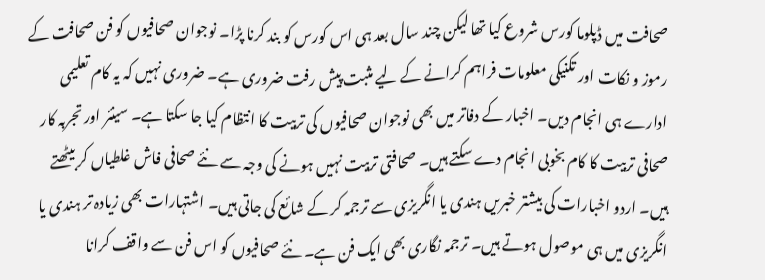صحافت میں ڈپلوما کورس شروع کیا تھا لیکن چند سال بعد ہی اس کورس کو بند کرنا پڑا۔ نوجوان صحافیوں کو فن صحافت کے رموز و نکات اور تکنیکی معلومات فراہم کرانے کے لیے مثبت پیش رفت ضروری ہے۔ ضروری نہیں کہ یہ کام تعلیمی ادارے ہی انجام دیں۔ اخبار کے دفاتر میں بھی نوجوان صحافیوں کی تربیت کا انتظام کیا جا سکتا ہے۔ سینئر اور تجربہ کار صحافی تربیت کا کام بخوبی انجام دے سکتے ہیں۔ صحافتی تربیت نہیں ہونے کی وجہ سے نئے صحافی فاش غلطیاں کر بیٹھتے ہیں۔ اردو اخبارات کی بیشتر خبریں ہندی یا انگریزی سے ترجمہ کر کے شائع کی جاتی ہیں۔ اشتہارات بھی زیادہ تر ہندی یا انگریزی میں ہی موصول ہوتے ہیں۔ ترجمہ نگاری بھی ایک فن ہے۔ نئے صحافیوں کو اس فن سے واقف کرانا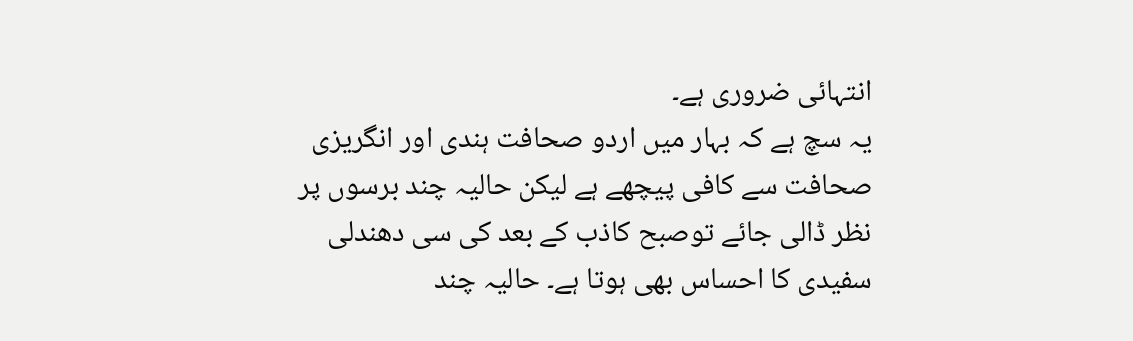انتہائی ضروری ہے۔
یہ سچ ہے کہ بہار میں اردو صحافت ہندی اور انگریزی صحافت سے کافی پیچھے ہے لیکن حالیہ چند برسوں پر نظر ڈالی جائے توصبح کاذب کے بعد کی سی دھندلی سفیدی کا احساس بھی ہوتا ہے۔ حالیہ چند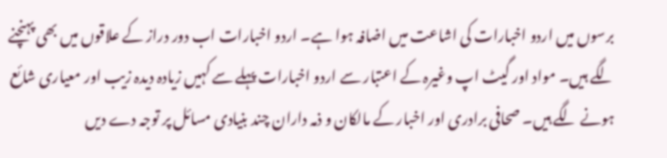برسوں میں اردو اخبارات کی اشاعت میں اضافہ ہوا ہے۔ اردو اخبارات اب دور دراز کے علاقوں میں بھی پہنچنے لگے ہیں۔ مواد اور گیٹ اپ وغیرہ کے اعتبار سے اردو اخبارات پہلے سے کہیں زیادہ دیدہ زیب اور معیاری شائع ہونے لگے ہیں۔ صحافی برادری اور اخبار کے مالکان و ذمہ داران چند بنیادی مسائل پر توجہ دے دیں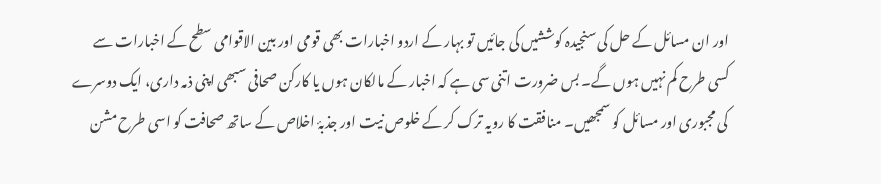اور ان مسائل کے حل کی سنجیدہ کوششیں کی جائیں تو بہار کے اردو اخبارات بھی قومی اور بین الاقوامی سطح کے اخبارات سے کسی طرح کم نہیں ہوں گے۔ بس ضرورت اتنی سی ہے کہ اخبار کے مالکان ہوں یا کارکن صحافی سبھی اپنی ذمہ داری، ایک دوسرے کی مجبوری اور مسائل کو سمجھیں۔ منافقت کا رویہ ترک کر کے خلوص نیت اور جذبۂ اخلاص کے ساتھ صحافت کو اسی طرح مشن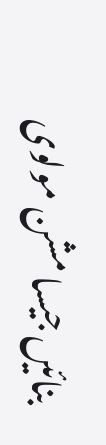بنائیں جیسا مشن مولوی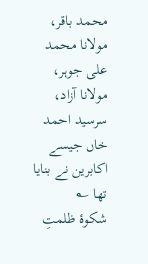محمد باقر، مولانا محمد علی جوہر، مولانا آزاد، سرسید احمد خاں جیسے اکابرین نے بنایا تھا ؎
شکوۂ ظلمتِ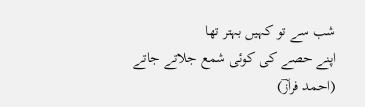شب سے تو کہیں بہتر تھا
اپنے حصے کی کوئی شمع جلاتے جاتے
(احمد فرازؔ)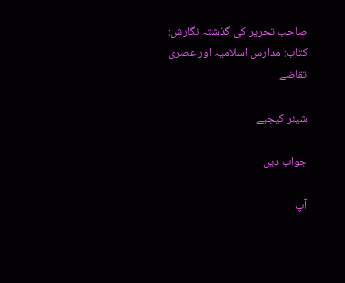صاحب تحریر کی گذشتہ نگارش: کتاب: مدارس اسلامیہ اور عصری تقاضے

شیئر کیجیے

جواب دیں

آپ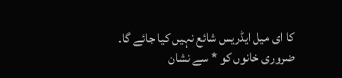کا ای میل ایڈریس شائع نہیں کیا جائے گا۔ ضروری خانوں کو * سے نشان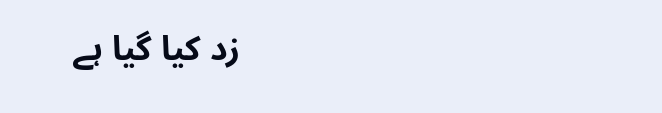زد کیا گیا ہے